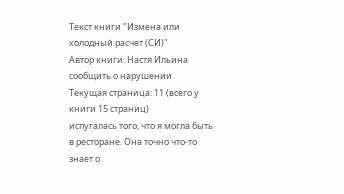Текст книги "Измена или холодный расчет (СИ)"
Автор книги: Настя Ильина
сообщить о нарушении
Текущая страница: 11 (всего у книги 15 страниц)
испугалась того, что я могла быть в ресторане. Она точно что-то знает о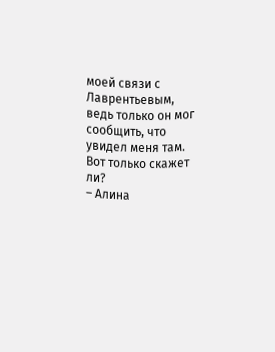моей связи с
Лаврентьевым, ведь только он мог сообщить, что увидел меня там.
Вот только скажет ли?
– Алина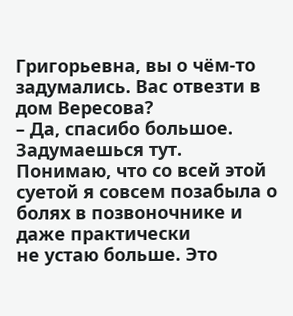Григорьевна, вы о чём-то задумались. Вас отвезти в дом Вересова?
– Да, спасибо большое.
Задумаешься тут.
Понимаю, что со всей этой суетой я совсем позабыла о болях в позвоночнике и даже практически
не устаю больше. Это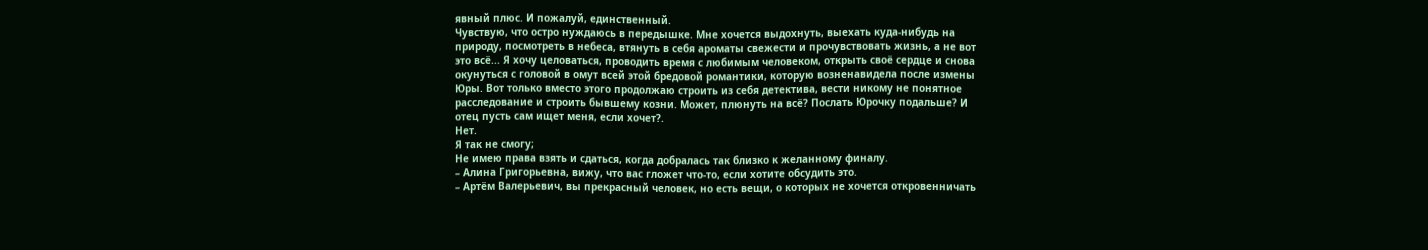явный плюс. И пожалуй, единственный.
Чувствую, что остро нуждаюсь в передышке. Мне хочется выдохнуть, выехать куда-нибудь на
природу, посмотреть в небеса, втянуть в себя ароматы свежести и прочувствовать жизнь, а не вот
это всё... Я хочу целоваться, проводить время с любимым человеком, открыть своё сердце и снова
окунуться с головой в омут всей этой бредовой романтики, которую возненавидела после измены
Юры. Вот только вместо этого продолжаю строить из себя детектива, вести никому не понятное
расследование и строить бывшему козни. Может, плюнуть на всё? Послать Юрочку подальше? И
отец пусть сам ищет меня, если хочет?.
Нет.
Я так не смогу;
Не имею права взять и сдаться, когда добралась так близко к желанному финалу.
– Алина Григорьевна, вижу, что вас гложет что-то, если хотите обсудить это.
– Артём Валерьевич, вы прекрасный человек, но есть вещи, о которых не хочется откровенничать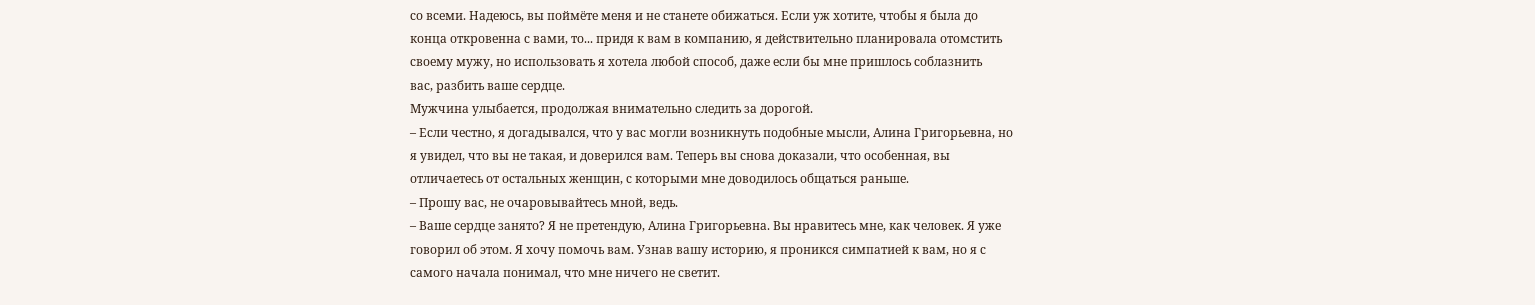со всеми. Надеюсь, вы поймёте меня и не станете обижаться. Если уж хотите, чтобы я была до
конца откровенна с вами, то... придя к вам в компанию, я действительно планировала отомстить
своему мужу, но использовать я хотела любой способ, даже если бы мне пришлось соблазнить
вас, разбить ваше сердце.
Мужчина улыбается, продолжая внимательно следить за дорогой.
– Если честно, я догадывался, что у вас могли возникнуть подобные мысли, Алина Григорьевна, но
я увидел, что вы не такая, и доверился вам. Теперь вы снова доказали, что особенная, вы
отличаетесь от остальных женщин, с которыми мне доводилось общаться раньше.
– Прошу вас, не очаровывайтесь мной, ведь.
– Ваше сердце занято? Я не претендую, Алина Григорьевна. Вы нравитесь мне, как человек. Я уже
говорил об этом. Я хочу помочь вам. Узнав вашу историю, я проникся симпатией к вам, но я с
самого начала понимал, что мне ничего не светит.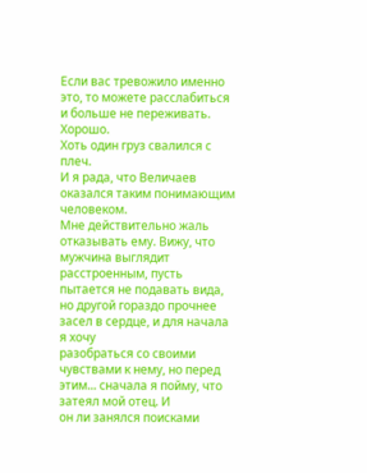Если вас тревожило именно это, то можете расслабиться и больше не переживать.
Хорошо.
Хоть один груз свалился с плеч.
И я рада, что Величаев оказался таким понимающим человеком.
Мне действительно жаль отказывать ему. Вижу, что мужчина выглядит расстроенным, пусть
пытается не подавать вида, но другой гораздо прочнее засел в сердце, и для начала я хочу
разобраться со своими чувствами к нему, но перед этим... сначала я пойму, что затеял мой отец. И
он ли занялся поисками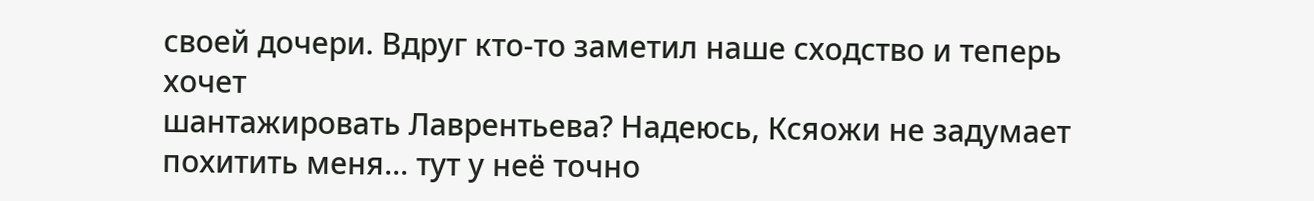своей дочери. Вдруг кто-то заметил наше сходство и теперь хочет
шантажировать Лаврентьева? Надеюсь, Ксяожи не задумает похитить меня... тут у неё точно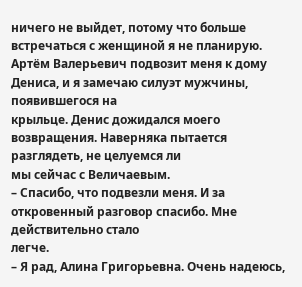ничего не выйдет, потому что больше встречаться с женщиной я не планирую.
Артём Валерьевич подвозит меня к дому Дениса, и я замечаю силуэт мужчины, появившегося на
крыльце. Денис дожидался моего возвращения. Наверняка пытается разглядеть, не целуемся ли
мы сейчас с Величаевым.
– Спасибо, что подвезли меня. И за откровенный разговор спасибо. Мне действительно стало
легче.
– Я рад, Алина Григорьевна. Очень надеюсь,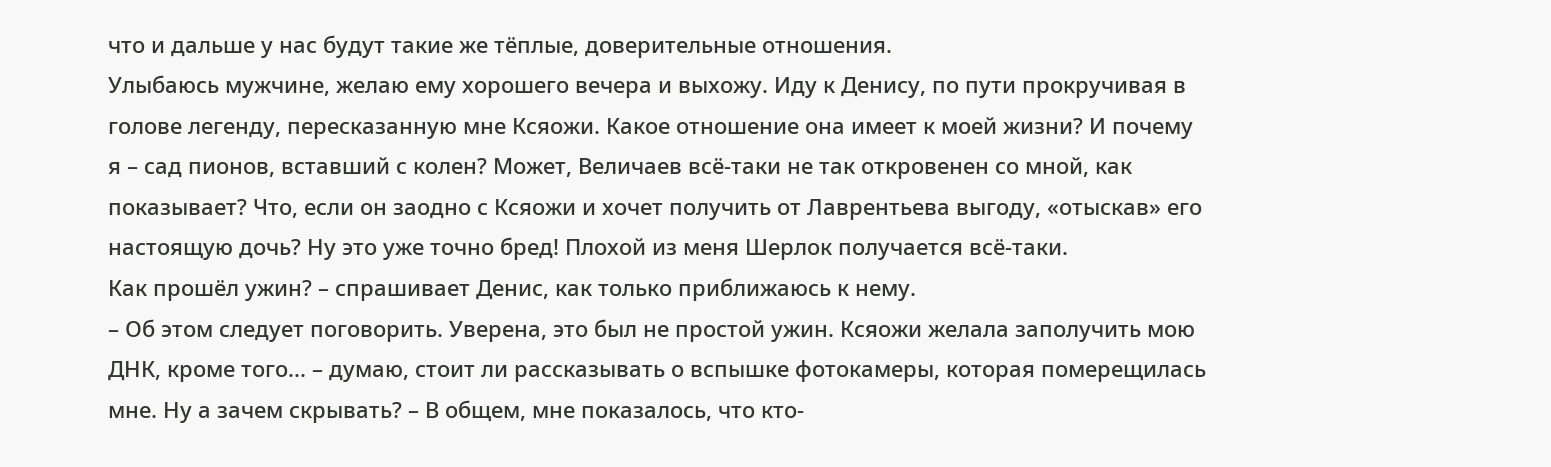что и дальше у нас будут такие же тёплые, доверительные отношения.
Улыбаюсь мужчине, желаю ему хорошего вечера и выхожу. Иду к Денису, по пути прокручивая в
голове легенду, пересказанную мне Ксяожи. Какое отношение она имеет к моей жизни? И почему
я – сад пионов, вставший с колен? Может, Величаев всё-таки не так откровенен со мной, как
показывает? Что, если он заодно с Ксяожи и хочет получить от Лаврентьева выгоду, «отыскав» его
настоящую дочь? Ну это уже точно бред! Плохой из меня Шерлок получается всё-таки.
Как прошёл ужин? – спрашивает Денис, как только приближаюсь к нему.
– Об этом следует поговорить. Уверена, это был не простой ужин. Ксяожи желала заполучить мою
ДНК, кроме того... – думаю, стоит ли рассказывать о вспышке фотокамеры, которая померещилась
мне. Ну а зачем скрывать? – В общем, мне показалось, что кто-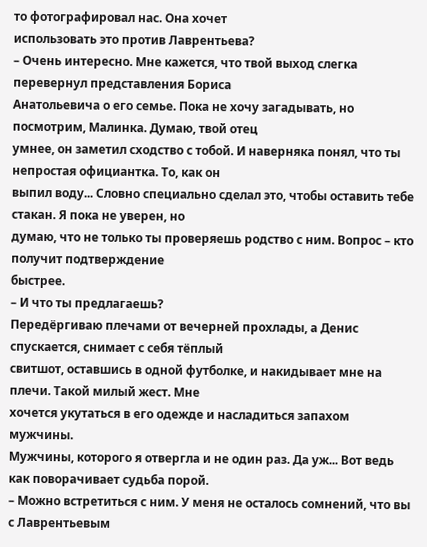то фотографировал нас. Она хочет
использовать это против Лаврентьева?
– Очень интересно. Мне кажется, что твой выход слегка перевернул представления Бориса
Анатольевича о его семье. Пока не хочу загадывать, но посмотрим, Малинка. Думаю, твой отец
умнее, он заметил сходство с тобой. И наверняка понял, что ты непростая официантка. То, как он
выпил воду... Словно специально сделал это, чтобы оставить тебе стакан. Я пока не уверен, но
думаю, что не только ты проверяешь родство с ним. Вопрос – кто получит подтверждение
быстрее.
– И что ты предлагаешь?
Передёргиваю плечами от вечерней прохлады, а Денис спускается, снимает с себя тёплый
свитшот, оставшись в одной футболке, и накидывает мне на плечи. Такой милый жест. Мне
хочется укутаться в его одежде и насладиться запахом мужчины.
Мужчины, которого я отвергла и не один раз. Да уж... Вот ведь как поворачивает судьба порой.
– Можно встретиться с ним. У меня не осталось сомнений, что вы с Лаврентьевым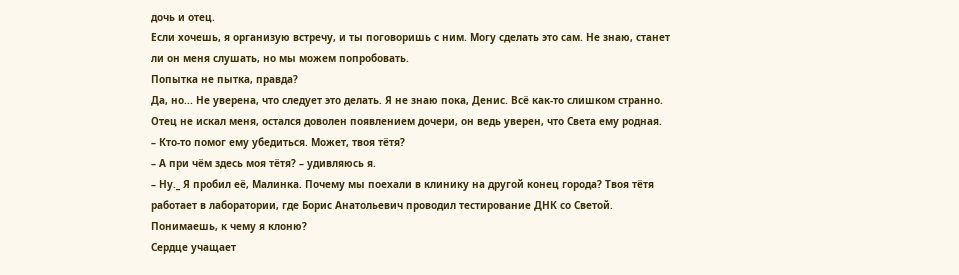дочь и отец.
Если хочешь, я организую встречу, и ты поговоришь с ним. Могу сделать это сам. Не знаю, станет
ли он меня слушать, но мы можем попробовать.
Попытка не пытка, правда?
Да, но... Не уверена, что следует это делать. Я не знаю пока, Денис. Всё как-то слишком странно.
Отец не искал меня, остался доволен появлением дочери, он ведь уверен, что Света ему родная.
– Кто-то помог ему убедиться. Может, твоя тётя?
– А при чём здесь моя тётя? – удивляюсь я.
– Ну._ Я пробил её, Малинка. Почему мы поехали в клинику на другой конец города? Твоя тётя
работает в лаборатории, где Борис Анатольевич проводил тестирование ДНК со Светой.
Понимаешь, к чему я клоню?
Сердце учащает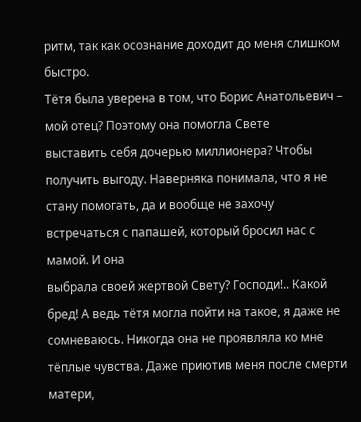ритм, так как осознание доходит до меня слишком быстро.
Тётя была уверена в том, что Борис Анатольевич – мой отец? Поэтому она помогла Свете
выставить себя дочерью миллионера? Чтобы получить выгоду. Наверняка понимала, что я не
стану помогать, да и вообще не захочу встречаться с папашей, который бросил нас с мамой. И она
выбрала своей жертвой Свету? Господи!.. Какой бред! А ведь тётя могла пойти на такое, я даже не
сомневаюсь. Никогда она не проявляла ко мне тёплые чувства. Даже приютив меня после смерти
матери,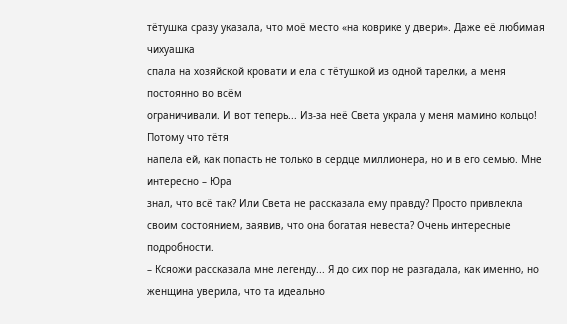тётушка сразу указала, что моё место «на коврике у двери». Даже её любимая чихуашка
спала на хозяйской кровати и ела с тётушкой из одной тарелки, а меня постоянно во всём
ограничивали. И вот теперь... Из-за неё Света украла у меня мамино кольцо! Потому что тётя
напела ей, как попасть не только в сердце миллионера, но и в его семью. Мне интересно – Юра
знал, что всё так? Или Света не рассказала ему правду? Просто привлекла своим состоянием, заявив, что она богатая невеста? Очень интересные подробности.
– Ксяожи рассказала мне легенду... Я до сих пор не разгадала, как именно, но женщина уверила, что та идеально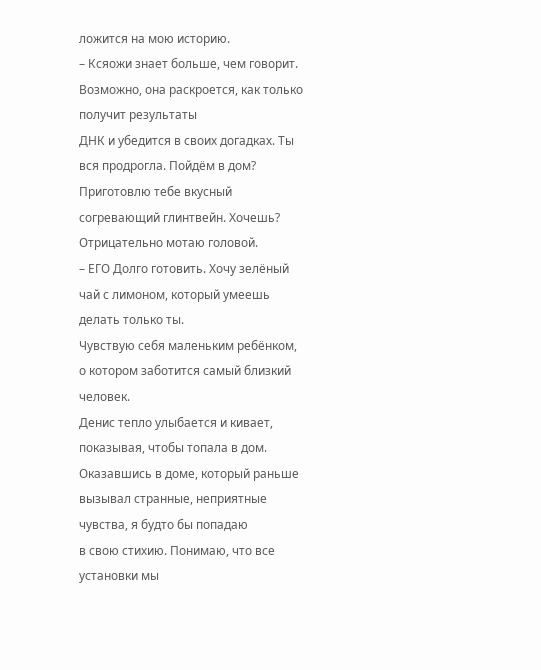ложится на мою историю.
– Ксяожи знает больше, чем говорит. Возможно, она раскроется, как только получит результаты
ДНК и убедится в своих догадках. Ты вся продрогла. Пойдём в дом?
Приготовлю тебе вкусный согревающий глинтвейн. Хочешь?
Отрицательно мотаю головой.
– ЕГО Долго готовить. Хочу зелёный чай с лимоном, который умеешь делать только ты.
Чувствую себя маленьким ребёнком, о котором заботится самый близкий человек.
Денис тепло улыбается и кивает, показывая, чтобы топала в дом.
Оказавшись в доме, который раньше вызывал странные, неприятные чувства, я будто бы попадаю
в свою стихию. Понимаю, что все установки мы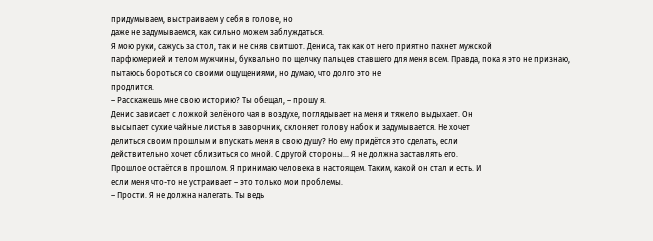придумываем, выстраиваем у себя в голове, но
даже не задумываемся, как сильно можем заблуждаться.
Я мою руки, сажусь за стол, так и не сняв свитшот. Дениса, так как от него приятно пахнет мужской
парфюмерией и телом мужчины, буквально по щелчку пальцев ставшего для меня всем. Правда, пока я это не признаю, пытаюсь бороться со своими ощущениями, но думаю, что долго это не
продлится.
– Расскажешь мне свою историю? Ты обещал, – прошу я.
Денис зависает с ложкой зелёного чая в воздухе, поглядывает на меня и тяжело выдыхает. Он
высыпает сухие чайные листья в заворчник, склоняет голову набок и задумывается. Не хочет
делиться своим прошлым и впускать меня в свою душу? Но ему придётся это сделать, если
действительно хочет сблизиться со мной. С другой стороны... Я не должна заставлять его.
Прошлое остаётся в прошлом. Я принимаю человека в настоящем. Таким, какой он стал и есть. И
если меня что-то не устраивает – это только мои проблемы.
– Прости. Я не должна налегать. Ты ведь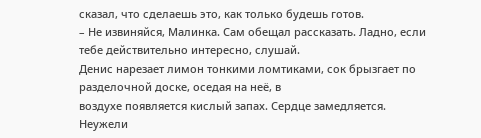сказал, что сделаешь это, как только будешь готов.
– Не извиняйся, Малинка. Сам обещал рассказать. Ладно, если тебе действительно интересно, слушай.
Денис нарезает лимон тонкими ломтиками, сок брызгает по разделочной доске, оседая на неё, в
воздухе появляется кислый запах. Сердце замедляется. Неужели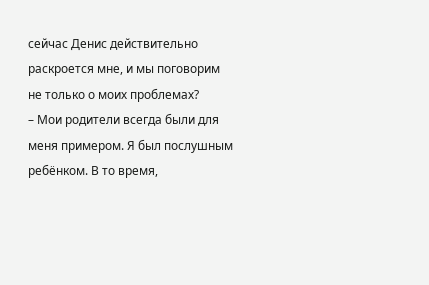сейчас Денис действительно
раскроется мне, и мы поговорим не только о моих проблемах?
– Мои родители всегда были для меня примером. Я был послушным ребёнком. В то время,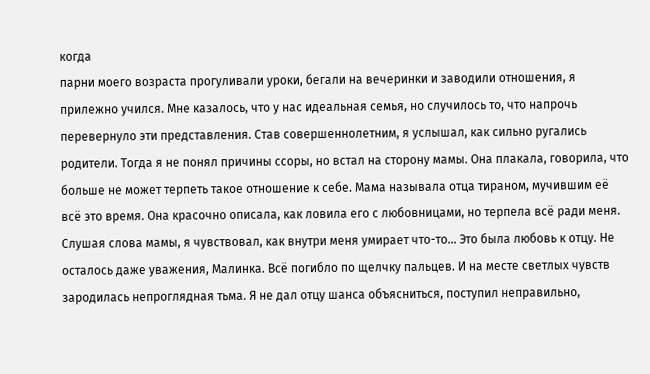когда
парни моего возраста прогуливали уроки, бегали на вечеринки и заводили отношения, я
прилежно учился. Мне казалось, что у нас идеальная семья, но случилось то, что напрочь
перевернуло эти представления. Став совершеннолетним, я услышал, как сильно ругались
родители. Тогда я не понял причины ссоры, но встал на сторону мамы. Она плакала, говорила, что
больше не может терпеть такое отношение к себе. Мама называла отца тираном, мучившим её
всё это время. Она красочно описала, как ловила его с любовницами, но терпела всё ради меня.
Слушая слова мамы, я чувствовал, как внутри меня умирает что-то... Это была любовь к отцу. Не
осталось даже уважения, Малинка. Всё погибло по щелчку пальцев. И на месте светлых чувств
зародилась непроглядная тьма. Я не дал отцу шанса объясниться, поступил неправильно,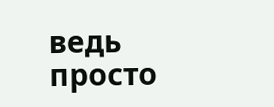ведь
просто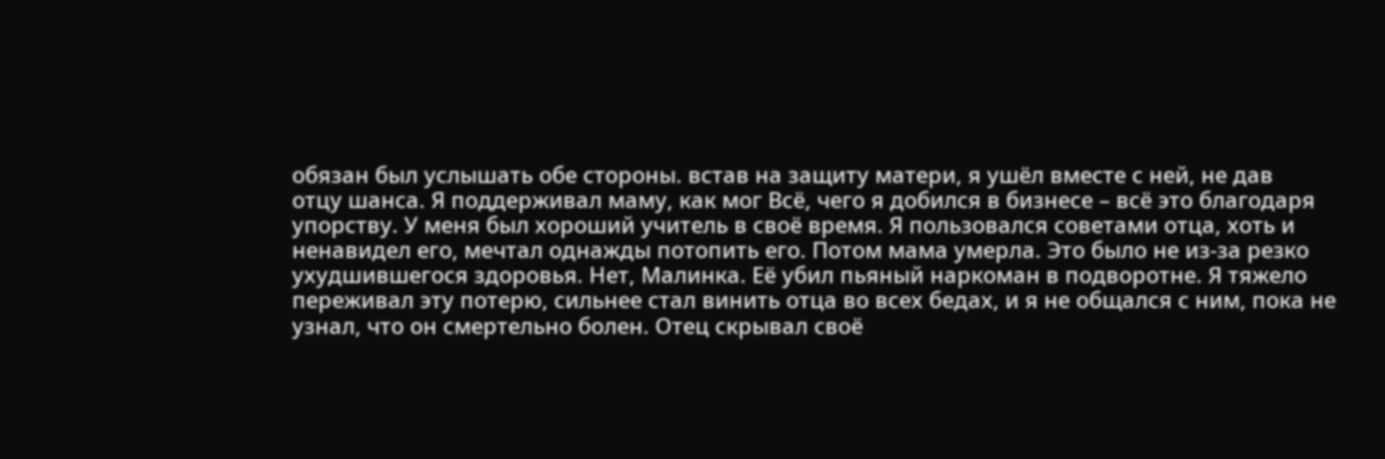обязан был услышать обе стороны. встав на защиту матери, я ушёл вместе с ней, не дав
отцу шанса. Я поддерживал маму, как мог Всё, чего я добился в бизнесе – всё это благодаря
упорству. У меня был хороший учитель в своё время. Я пользовался советами отца, хоть и
ненавидел его, мечтал однажды потопить его. Потом мама умерла. Это было не из-за резко
ухудшившегося здоровья. Нет, Малинка. Её убил пьяный наркоман в подворотне. Я тяжело
переживал эту потерю, сильнее стал винить отца во всех бедах, и я не общался с ним, пока не
узнал, что он смертельно болен. Отец скрывал своё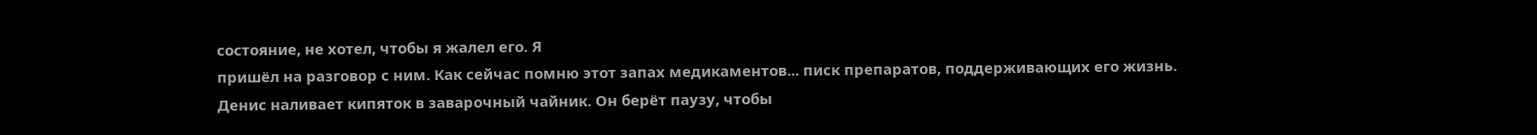состояние, не хотел, чтобы я жалел его. Я
пришёл на разговор с ним. Как сейчас помню этот запах медикаментов... писк препаратов, поддерживающих его жизнь.
Денис наливает кипяток в заварочный чайник. Он берёт паузу, чтобы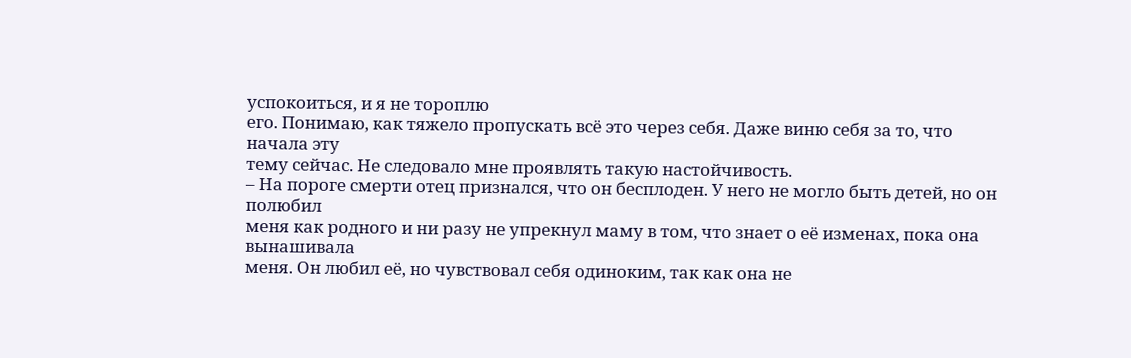успокоиться, и я не тороплю
его. Понимаю, как тяжело пропускать всё это через себя. Даже виню себя за то, что начала эту
тему сейчас. Не следовало мне проявлять такую настойчивость.
– На пороге смерти отец признался, что он бесплоден. У него не могло быть детей, но он полюбил
меня как родного и ни разу не упрекнул маму в том, что знает о её изменах, пока она вынашивала
меня. Он любил её, но чувствовал себя одиноким, так как она не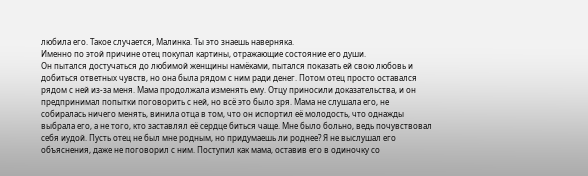любила его. Такое случается, Малинка. Ты это знаешь наверняка.
Именно по этой причине отец покупал картины, отражающие состояние его души.
Он пытался достучаться до любимой женщины намёками, пытался показать ей свою любовь и
добиться ответных чувств, но она была рядом с ним ради денег. Потом отец просто оставался
рядом с ней из-за меня. Мама продолжала изменять ему. Отцу приносили доказательства, и он
предпринимал попытки поговорить с ней, но всё это было зря. Мама не слушала его, не
собиралась ничего менять, винила отца в том, что он испортил её молодость, что однажды
выбрала его, а не того, кто заставлял её сердце биться чаще. Мне было больно, ведь почувствовал
себя иудой. Пусть отец не был мне родным, но придумаешь ли роднее? Я не выслушал его
объяснения, даже не поговорил с ним. Поступил как мама, оставив его в одиночку со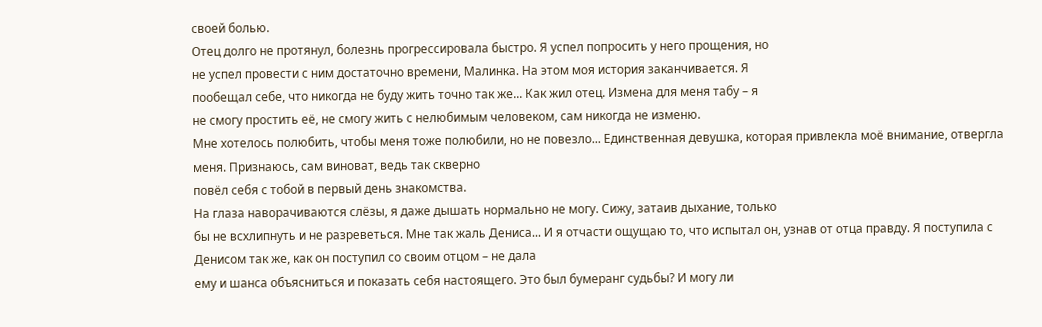своей болью.
Отец долго не протянул, болезнь прогрессировала быстро. Я успел попросить у него прощения, но
не успел провести с ним достаточно времени, Малинка. На этом моя история заканчивается. Я
пообещал себе, что никогда не буду жить точно так же... Как жил отец. Измена для меня табу – я
не смогу простить её, не смогу жить с нелюбимым человеком, сам никогда не изменю.
Мне хотелось полюбить, чтобы меня тоже полюбили, но не повезло... Единственная девушка, которая привлекла моё внимание, отвергла меня. Признаюсь, сам виноват, ведь так скверно
повёл себя с тобой в первый день знакомства.
На глаза наворачиваются слёзы, я даже дышать нормально не могу. Сижу, затаив дыхание, только
бы не всхлипнуть и не разреветься. Мне так жаль Дениса... И я отчасти ощущаю то, что испытал он, узнав от отца правду. Я поступила с Денисом так же, как он поступил со своим отцом – не дала
ему и шанса объясниться и показать себя настоящего. Это был бумеранг судьбы? И могу ли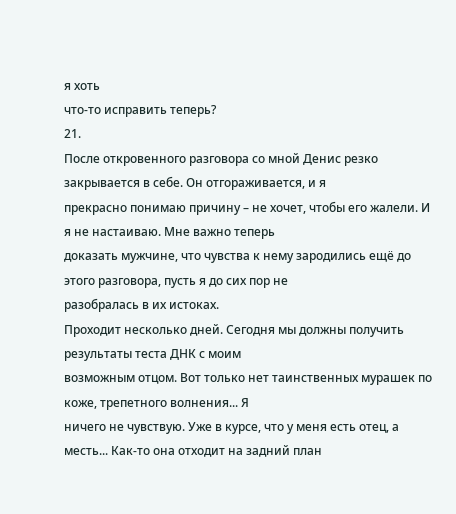я хоть
что-то исправить теперь?
21.
После откровенного разговора со мной Денис резко закрывается в себе. Он отгораживается, и я
прекрасно понимаю причину – не хочет, чтобы его жалели. И я не настаиваю. Мне важно теперь
доказать мужчине, что чувства к нему зародились ещё до этого разговора, пусть я до сих пор не
разобралась в их истоках.
Проходит несколько дней. Сегодня мы должны получить результаты теста ДНК с моим
возможным отцом. Вот только нет таинственных мурашек по коже, трепетного волнения... Я
ничего не чувствую. Уже в курсе, что у меня есть отец, а месть... Как-то она отходит на задний план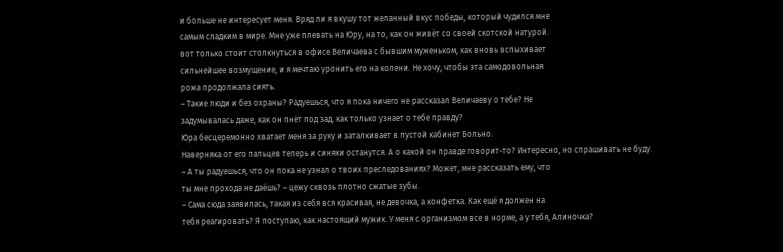и больше не интересует меня. Вряд ли я вкушу тот желанный вкус победы, который чудился мне
самым сладким в мире. Мне уже плевать на Юру, на то, как он живёт со своей скотской натурой.
вот только стоит столкнуться в офисе Величаева с бывшим муженьком, как вновь вспыхивает
сильнейшее возмущение, и я мечтаю уронить его на колени. Не хочу, чтобы эта самодовольная
рожа продолжала сиять.
– Такие люди и без охраны? Радуешься, что я пока ничего не рассказал Величаеву о тебе? Не
задумывалась даже, как он пнёт под зад, как только узнает о тебе правду?
Юра бесцеремонно хватает меня за руку и заталкивает в пустой кабинет Больно.
Наверняка от его пальцев теперь и синяки останутся. А о какой он правде говорит-то? Интересно, но спрашивать не буду.
– А ты радуешься, что он пока не узнал о твоих преследованиях? Может, мне рассказать ему, что
ты мне прохода не даёшь? – цежу сквозь плотно сжатые зубы.
– Сама сюда заявилась, такая из себя вся красивая, не девочка, а конфетка. Как ещё я должен на
тебя реагировать? Я поступаю, как настоящий мужик. У меня с организмом все в норме, а у тебя, Алиночка?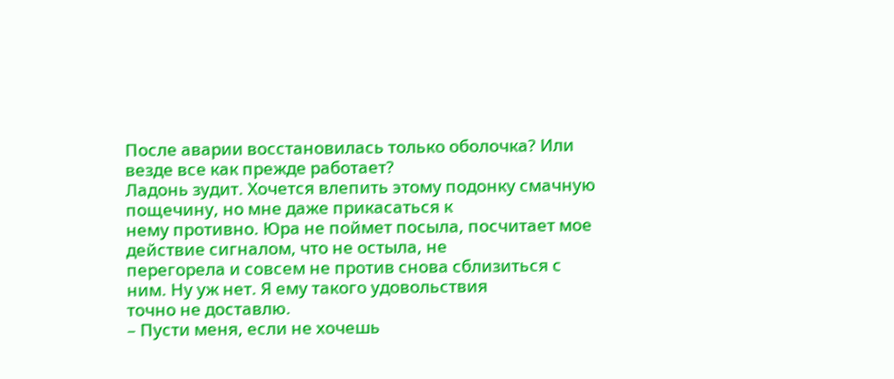После аварии восстановилась только оболочка? Или везде все как прежде работает?
Ладонь зудит. Хочется влепить этому подонку смачную пощечину, но мне даже прикасаться к
нему противно. Юра не поймет посыла, посчитает мое действие сигналом, что не остыла, не
перегорела и совсем не против снова сблизиться с ним. Ну уж нет. Я ему такого удовольствия
точно не доставлю.
– Пусти меня, если не хочешь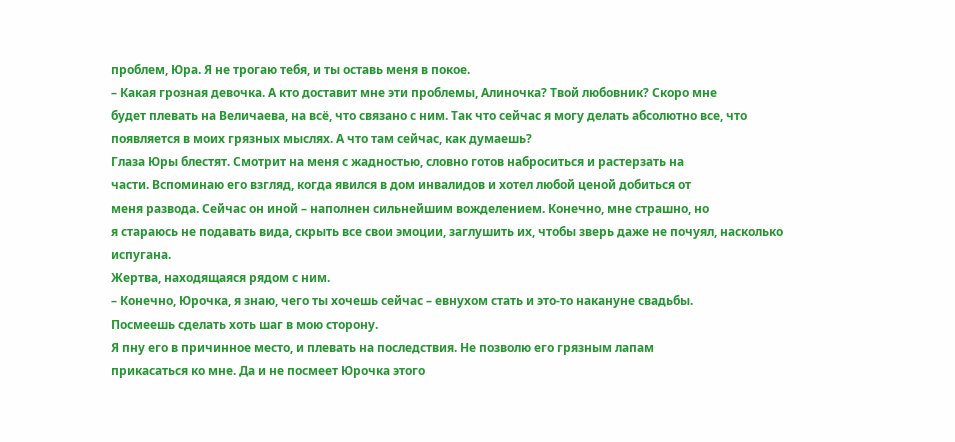проблем, Юра. Я не трогаю тебя, и ты оставь меня в покое.
– Какая грозная девочка. А кто доставит мне эти проблемы, Алиночка? Твой любовник? Скоро мне
будет плевать на Величаева, на всё, что связано с ним. Так что сейчас я могу делать абсолютно все, что появляется в моих грязных мыслях. А что там сейчас, как думаешь?
Глаза Юры блестят. Смотрит на меня с жадностью, словно готов наброситься и растерзать на
части. Вспоминаю его взгляд, когда явился в дом инвалидов и хотел любой ценой добиться от
меня развода. Сейчас он иной – наполнен сильнейшим вожделением. Конечно, мне страшно, но
я стараюсь не подавать вида, скрыть все свои эмоции, заглушить их, чтобы зверь даже не почуял, насколько испугана.
Жертва, находящаяся рядом с ним.
– Конечно, Юрочка, я знаю, чего ты хочешь сейчас – евнухом стать и это-то накануне свадьбы.
Посмеешь сделать хоть шаг в мою сторону.
Я пну его в причинное место, и плевать на последствия. Не позволю его грязным лапам
прикасаться ко мне. Да и не посмеет Юрочка этого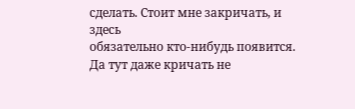сделать. Стоит мне закричать, и здесь
обязательно кто-нибудь появится.
Да тут даже кричать не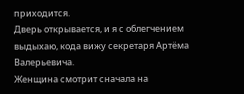приходится.
Дверь открывается, и я с облегчением выдыхаю, кода вижу секретаря Артёма Валерьевича.
Женщина смотрит сначала на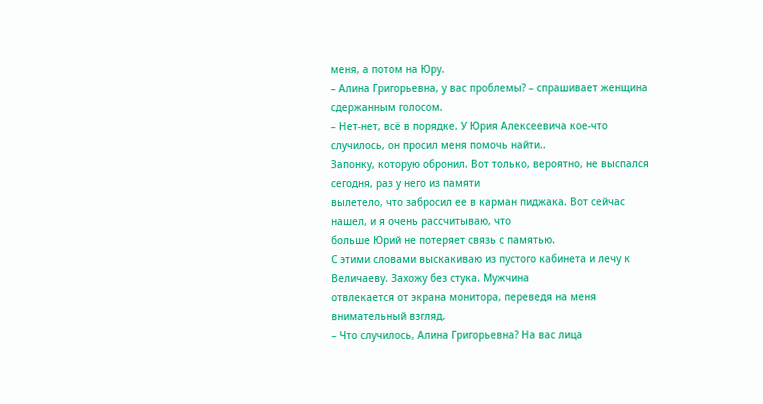меня, а потом на Юру.
– Алина Григорьевна, у вас проблемы? – спрашивает женщина сдержанным голосом.
– Нет-нет, всё в порядке. У Юрия Алексеевича кое-что случилось, он просил меня помочь найти..
Запонку, которую обронил. Вот только, вероятно, не выспался сегодня, раз у него из памяти
вылетело, что забросил ее в карман пиджака. Вот сейчас нашел, и я очень рассчитываю, что
больше Юрий не потеряет связь с памятью.
С этими словами выскакиваю из пустого кабинета и лечу к Величаеву. Захожу без стука. Мужчина
отвлекается от экрана монитора, переведя на меня внимательный взгляд.
– Что случилось, Алина Григорьевна? На вас лица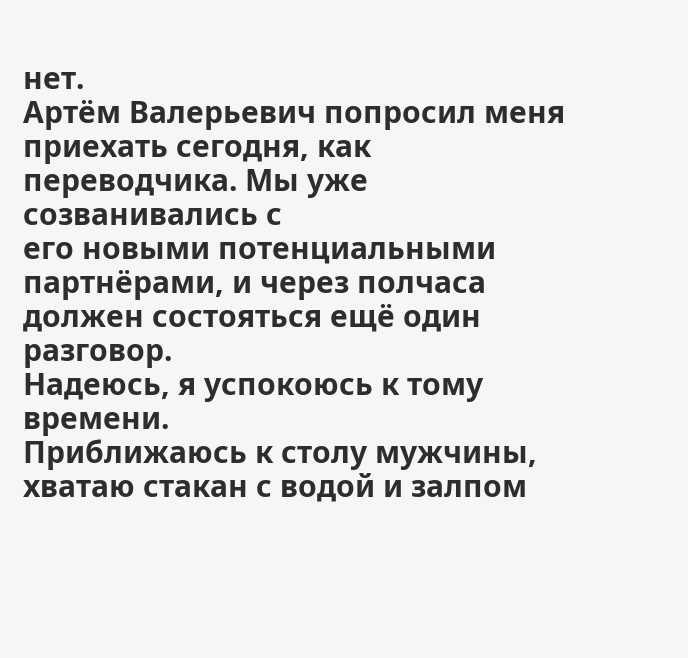нет.
Артём Валерьевич попросил меня приехать сегодня, как переводчика. Мы уже созванивались с
его новыми потенциальными партнёрами, и через полчаса должен состояться ещё один разговор.
Надеюсь, я успокоюсь к тому времени.
Приближаюсь к столу мужчины, хватаю стакан с водой и залпом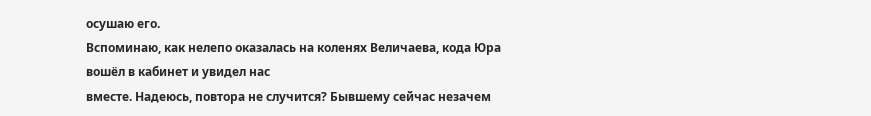осушаю его.
Вспоминаю, как нелепо оказалась на коленях Величаева, кода Юра вошёл в кабинет и увидел нас
вместе. Надеюсь, повтора не случится? Бывшему сейчас незачем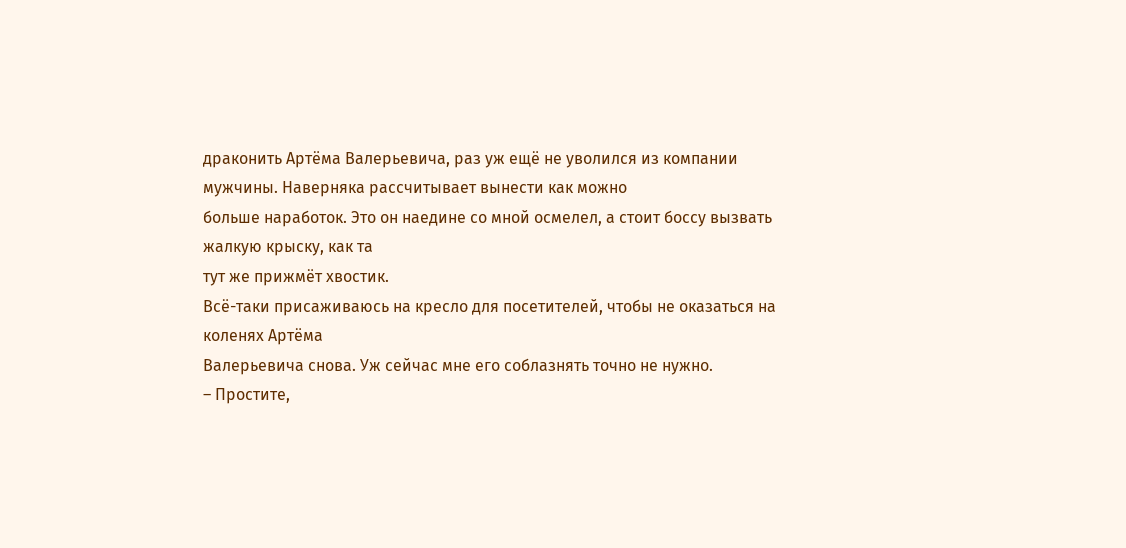драконить Артёма Валерьевича, раз уж ещё не уволился из компании мужчины. Наверняка рассчитывает вынести как можно
больше наработок. Это он наедине со мной осмелел, а стоит боссу вызвать жалкую крыску, как та
тут же прижмёт хвостик.
Всё-таки присаживаюсь на кресло для посетителей, чтобы не оказаться на коленях Артёма
Валерьевича снова. Уж сейчас мне его соблазнять точно не нужно.
– Простите,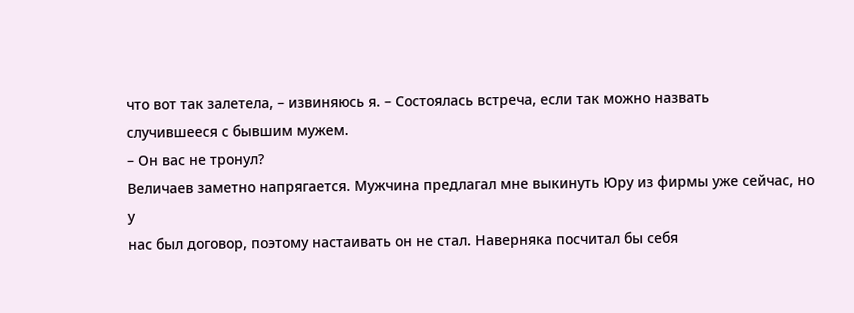что вот так залетела, – извиняюсь я. – Состоялась встреча, если так можно назвать
случившееся с бывшим мужем.
– Он вас не тронул?
Величаев заметно напрягается. Мужчина предлагал мне выкинуть Юру из фирмы уже сейчас, но у
нас был договор, поэтому настаивать он не стал. Наверняка посчитал бы себя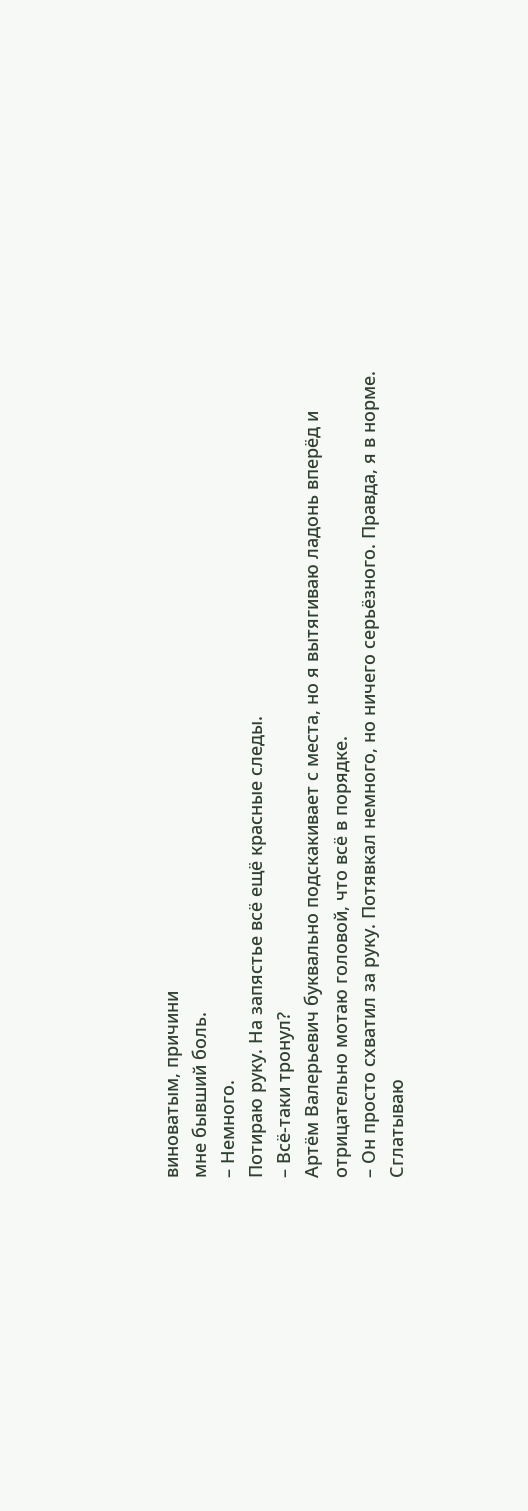виноватым, причини
мне бывший боль.
– Немного.
Потираю руку. На запястье всё ещё красные следы.
– Всё-таки тронул?
Артём Валерьевич буквально подскакивает с места, но я вытягиваю ладонь вперёд и
отрицательно мотаю головой, что всё в порядке.
– Он просто схватил за руку. Потявкал немного, но ничего серьёзного. Правда, я в норме.
Сглатываю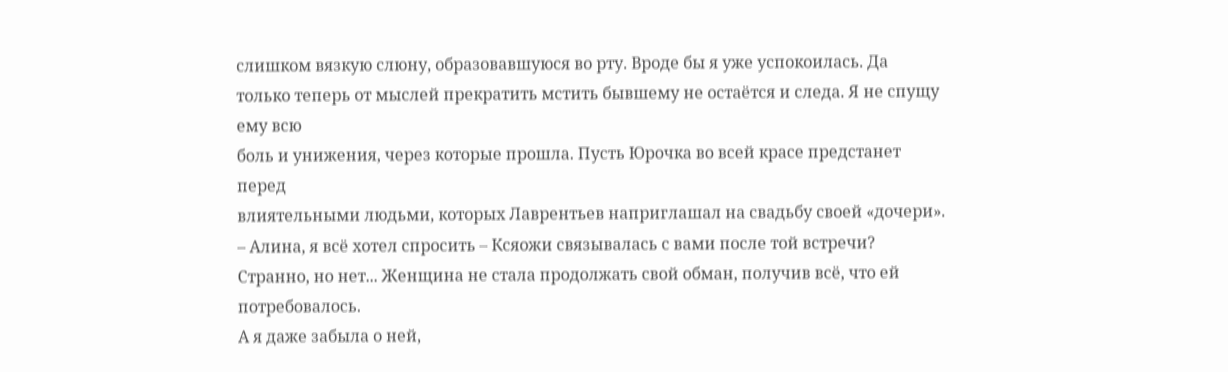слишком вязкую слюну, образовавшуюся во рту. Вроде бы я уже успокоилась. Да
только теперь от мыслей прекратить мстить бывшему не остаётся и следа. Я не спущу ему всю
боль и унижения, через которые прошла. Пусть Юрочка во всей красе предстанет перед
влиятельными людьми, которых Лаврентьев наприглашал на свадьбу своей «дочери».
– Алина, я всё хотел спросить – Ксяожи связывалась с вами после той встречи?
Странно, но нет... Женщина не стала продолжать свой обман, получив всё, что ей потребовалось.
А я даже забыла о ней,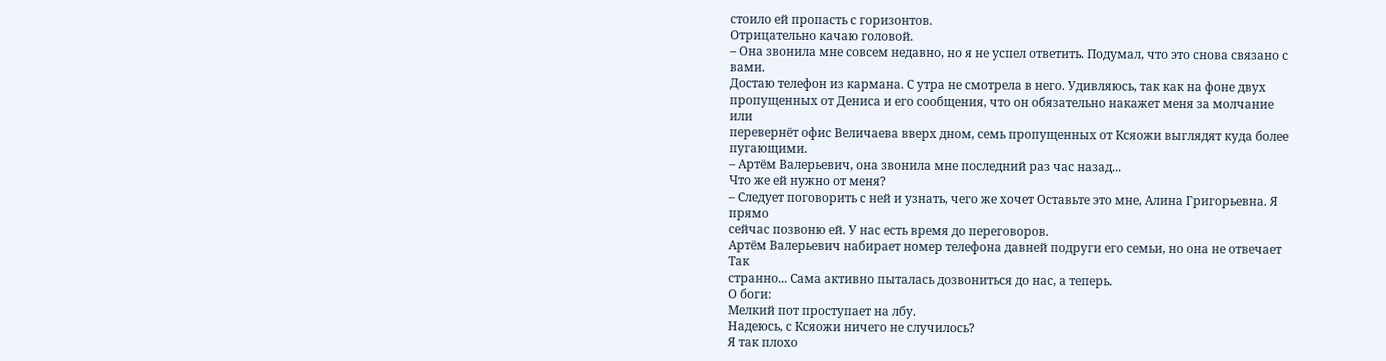стоило ей пропасть с горизонтов.
Отрицательно качаю головой.
– Она звонила мне совсем недавно, но я не успел ответить. Подумал, что это снова связано с вами.
Достаю телефон из кармана. С утра не смотрела в него. Удивляюсь, так как на фоне двух
пропущенных от Дениса и его сообщения, что он обязательно накажет меня за молчание или
перевернёт офис Величаева вверх дном, семь пропущенных от Ксяожи выглядят куда более
пугающими.
– Артём Валерьевич, она звонила мне последний раз час назад...
Что же ей нужно от меня?
– Следует поговорить с ней и узнать, чего же хочет Оставьте это мне, Алина Григорьевна. Я прямо
сейчас позвоню ей. У нас есть время до переговоров.
Артём Валерьевич набирает номер телефона давней подруги его семьи, но она не отвечает Так
странно... Сама активно пыталась дозвониться до нас, а теперь.
О боги:
Мелкий пот проступает на лбу.
Надеюсь, с Ксяожи ничего не случилось?
Я так плохо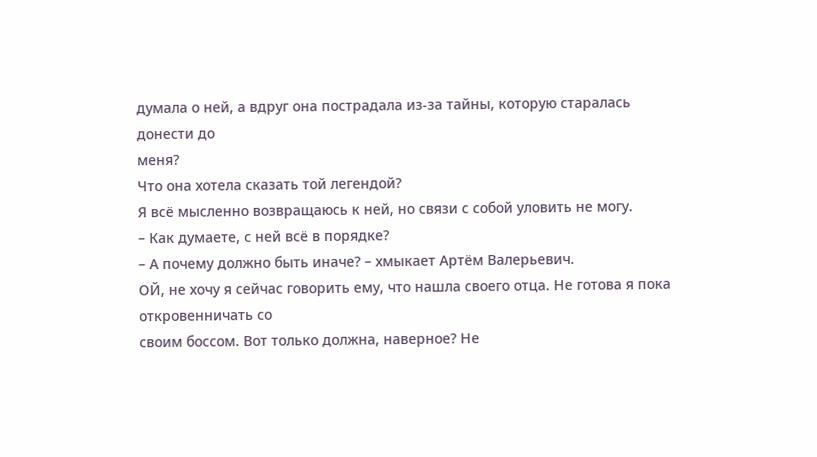думала о ней, а вдруг она пострадала из-за тайны, которую старалась донести до
меня?
Что она хотела сказать той легендой?
Я всё мысленно возвращаюсь к ней, но связи с собой уловить не могу.
– Как думаете, с ней всё в порядке?
– А почему должно быть иначе? – хмыкает Артём Валерьевич.
ОЙ, не хочу я сейчас говорить ему, что нашла своего отца. Не готова я пока откровенничать со
своим боссом. Вот только должна, наверное? Не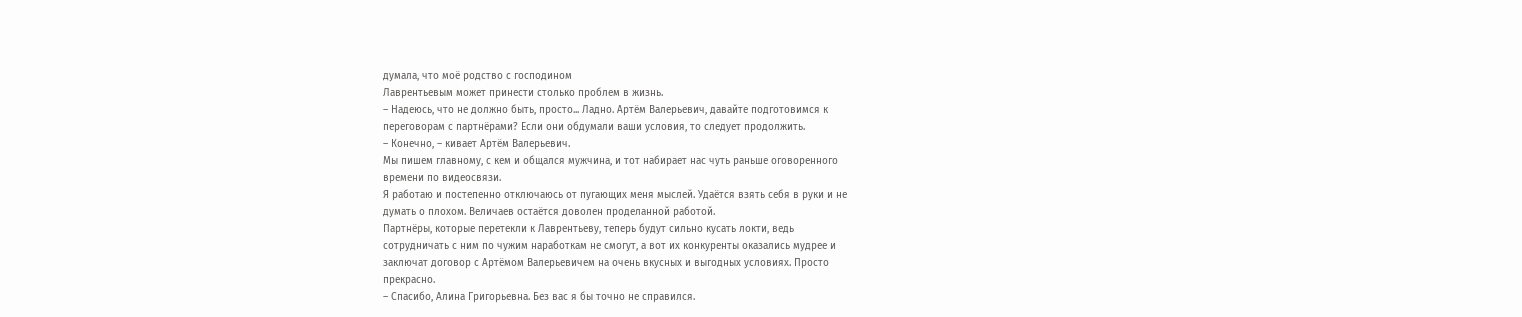думала, что моё родство с господином
Лаврентьевым может принести столько проблем в жизнь.
– Надеюсь, что не должно быть, просто... Ладно. Артём Валерьевич, давайте подготовимся к
переговорам с партнёрами? Если они обдумали ваши условия, то следует продолжить.
– Конечно, – кивает Артём Валерьевич.
Мы пишем главному, с кем и общался мужчина, и тот набирает нас чуть раньше оговоренного
времени по видеосвязи.
Я работаю и постепенно отключаюсь от пугающих меня мыслей. Удаётся взять себя в руки и не
думать о плохом. Величаев остаётся доволен проделанной работой.
Партнёры, которые перетекли к Лаврентьеву, теперь будут сильно кусать локти, ведь
сотрудничать с ним по чужим наработкам не смогут, а вот их конкуренты оказались мудрее и
заключат договор с Артёмом Валерьевичем на очень вкусных и выгодных условиях. Просто
прекрасно.
– Спасибо, Алина Григорьевна. Без вас я бы точно не справился.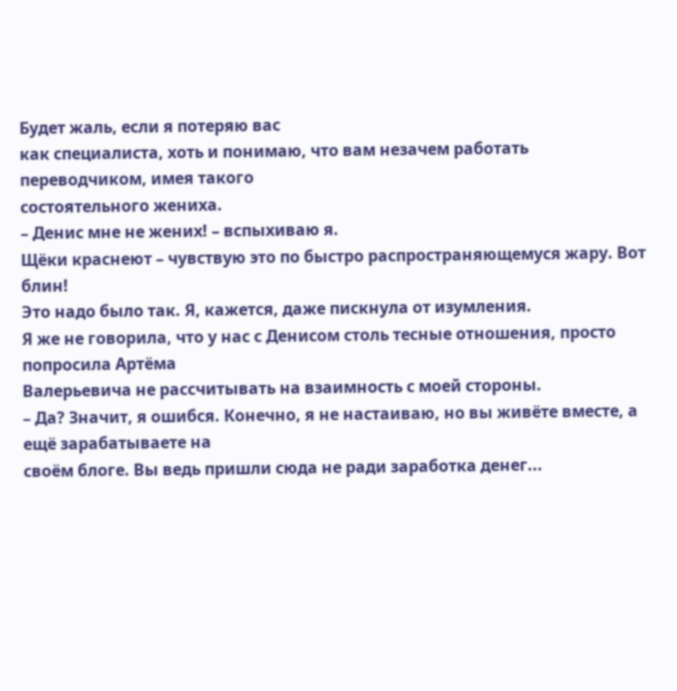Будет жаль, если я потеряю вас
как специалиста, хоть и понимаю, что вам незачем работать переводчиком, имея такого
состоятельного жениха.
– Денис мне не жених! – вспыхиваю я.
Щёки краснеют – чувствую это по быстро распространяющемуся жару. Вот блин!
Это надо было так. Я, кажется, даже пискнула от изумления.
Я же не говорила, что у нас с Денисом столь тесные отношения, просто попросила Артёма
Валерьевича не рассчитывать на взаимность с моей стороны.
– Да? Значит, я ошибся. Конечно, я не настаиваю, но вы живёте вместе, а ещё зарабатываете на
своём блоге. Вы ведь пришли сюда не ради заработка денег...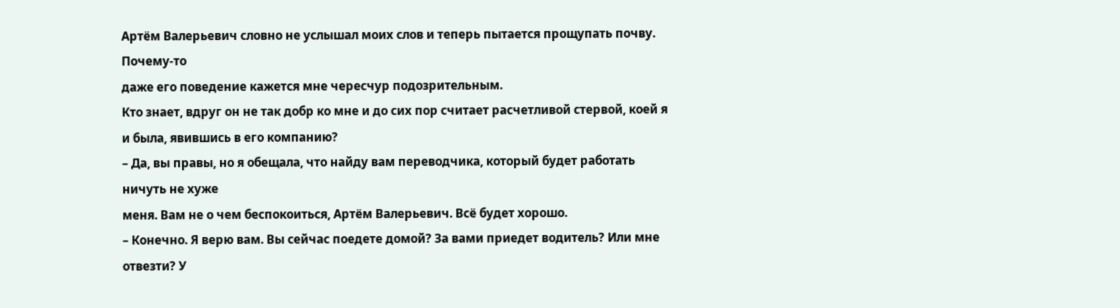Артём Валерьевич словно не услышал моих слов и теперь пытается прощупать почву. Почему-то
даже его поведение кажется мне чересчур подозрительным.
Кто знает, вдруг он не так добр ко мне и до сих пор считает расчетливой стервой, коей я и была, явившись в его компанию?
– Да, вы правы, но я обещала, что найду вам переводчика, который будет работать ничуть не хуже
меня. Вам не о чем беспокоиться, Артём Валерьевич. Всё будет хорошо.
– Конечно. Я верю вам. Вы сейчас поедете домой? За вами приедет водитель? Или мне отвезти? У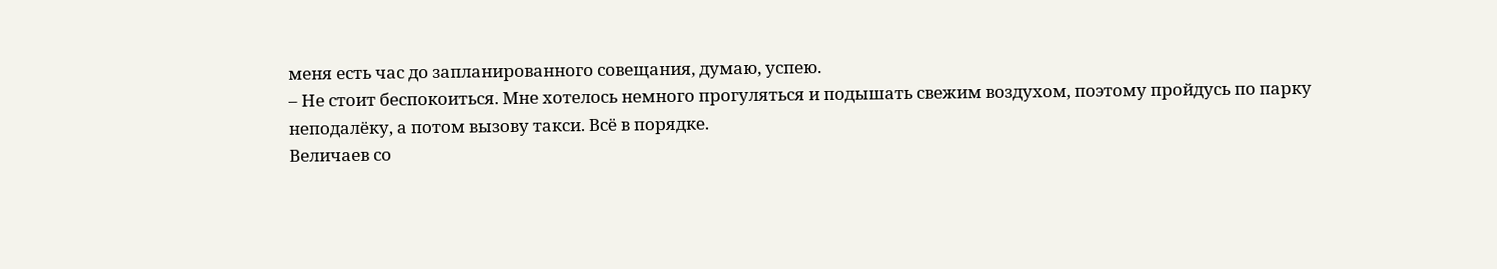меня есть час до запланированного совещания, думаю, успею.
– Не стоит беспокоиться. Мне хотелось немного прогуляться и подышать свежим воздухом, поэтому пройдусь по парку неподалёку, а потом вызову такси. Всё в порядке.
Величаев со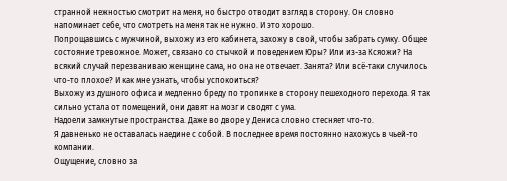странной нежностью смотрит на меня, но быстро отводит взгляд в сторону. Он словно
напоминает себе, что смотреть на меня так не нужно. И это хорошо.
Попрощавшись с мужчиной, выхожу из его кабинета, захожу в свой, чтобы забрать сумку. Общее
состояние тревожное. Может, связано со стычкой и поведением Юры? Или из-за Ксяожи? На
всякий случай перезваниваю женщине сама, но она не отвечает. Занята? Или всё-таки случилось
что-то плохое? И как мне узнать, чтобы успокоиться?
Выхожу из душного офиса и медленно бреду по тропинке в сторону пешеходного перехода. Я так
сильно устала от помещений, они давят на мозг и сводят с ума.
Надоели замкнутые пространства. Даже во дворе у Дениса словно стесняет что-то.
Я давненько не оставалась наедине с собой. В последнее время постоянно нахожусь в чьей-то
компании.
Ощущение, словно за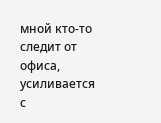мной кто-то следит от офиса, усиливается с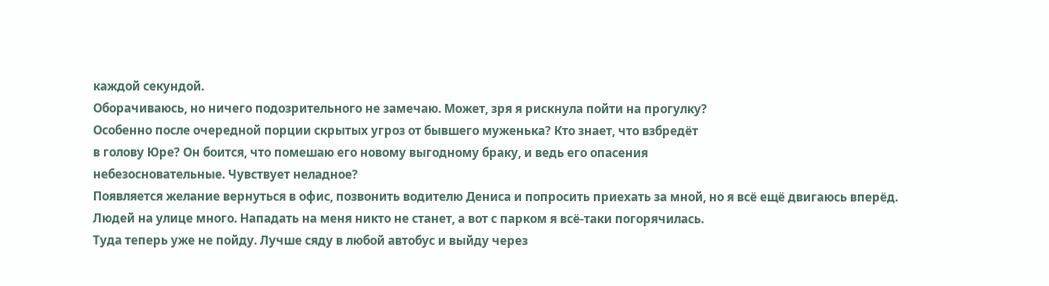каждой секундой.
Оборачиваюсь, но ничего подозрительного не замечаю. Может, зря я рискнула пойти на прогулку?
Особенно после очередной порции скрытых угроз от бывшего муженька? Кто знает, что взбредёт
в голову Юре? Он боится, что помешаю его новому выгодному браку, и ведь его опасения
небезосновательные. Чувствует неладное?
Появляется желание вернуться в офис, позвонить водителю Дениса и попросить приехать за мной, но я всё ещё двигаюсь вперёд.
Людей на улице много. Нападать на меня никто не станет, а вот с парком я всё-таки погорячилась.
Туда теперь уже не пойду. Лучше сяду в любой автобус и выйду через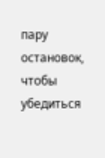пару остановок, чтобы
убедиться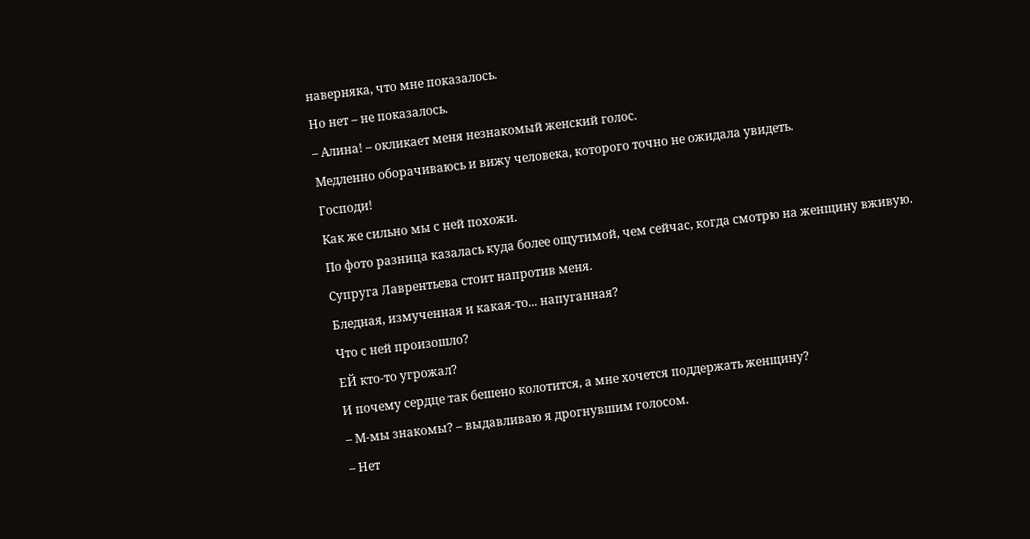наверняка, что мне показалось.
Но нет – не показалось.
– Алина! – окликает меня незнакомый женский голос.
Медленно оборачиваюсь и вижу человека, которого точно не ожидала увидеть.
Господи!
Как же сильно мы с ней похожи.
По фото разница казалась куда более ощутимой, чем сейчас, когда смотрю на женщину вживую.
Супруга Лаврентьева стоит напротив меня.
Бледная, измученная и какая-то... напуганная?
Что с ней произошло?
ЕЙ кто-то угрожал?
И почему сердце так бешено колотится, а мне хочется поддержать женщину?
– М-мы знакомы? – выдавливаю я дрогнувшим голосом.
– Нет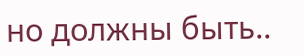но должны быть..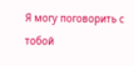Я могу поговорить с тобой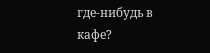где-нибудь в кафе?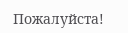Пожалуйста!